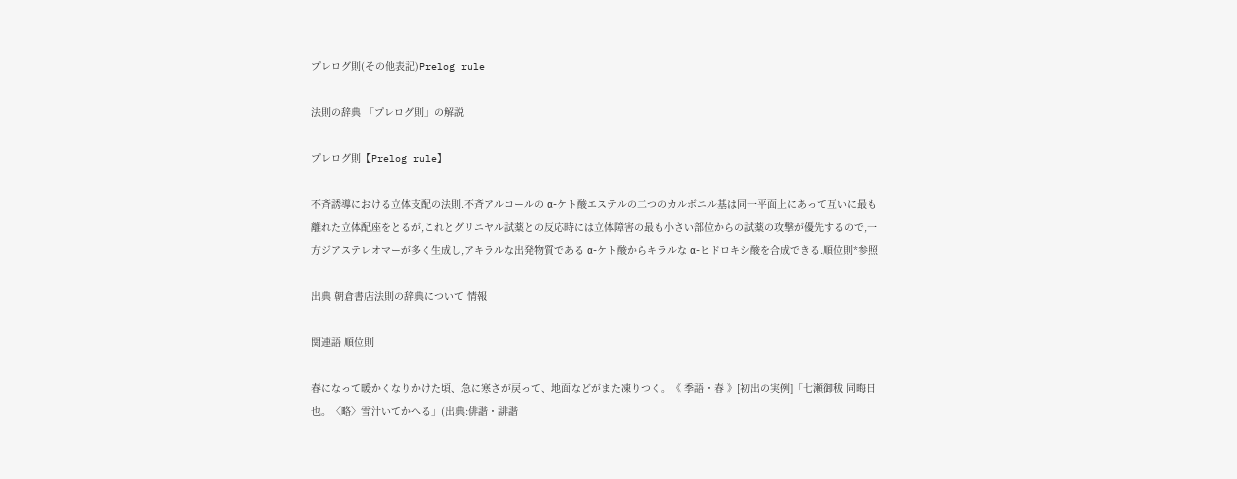プレログ則(その他表記)Prelog rule

法則の辞典 「プレログ則」の解説

プレログ則【Prelog rule】

不斉誘導における立体支配の法則.不斉アルコールの α-ケト酸エステルの二つのカルボニル基は同一平面上にあって互いに最も離れた立体配座をとるが,これとグリニヤル試薬との反応時には立体障害の最も小さい部位からの試薬の攻撃が優先するので,一方ジアステレオマーが多く生成し,アキラルな出発物質である α-ケト酸からキラルな α-ヒドロキシ酸を合成できる.順位則*参照

出典 朝倉書店法則の辞典について 情報

関連語 順位則

春になって暖かくなりかけた頃、急に寒さが戻って、地面などがまた凍りつく。《 季語・春 》[初出の実例]「七瀬御秡 同晦日也。〈略〉雪汁いてかへる」(出典:俳諧・誹諧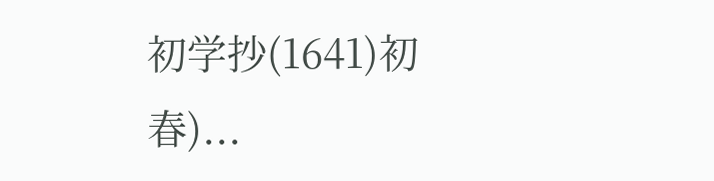初学抄(1641)初春)...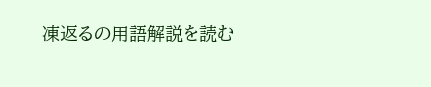凍返るの用語解説を読む